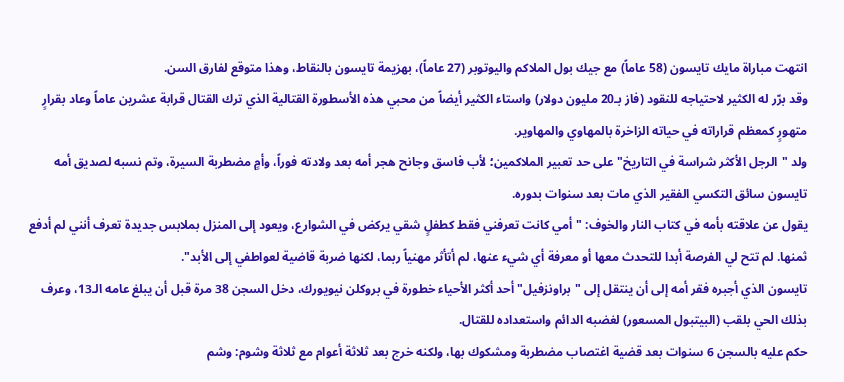انتهت مباراة مايك تايسون (58 عاماً) مع جيك بول الملاكم واليوتوبر (27 عاماً)، بهزيمة تايسون بالنقاط، وهذا متوقع لفارق السن.
وقد برّر له الكثير لاحتياجه للنقود (فاز بـ20 مليون دولار) واستاء الكثير أيضاً من محبي هذه الأسطورة القتالية الذي ترك القتال قرابة عشرين عاماً وعاد بقرارٍ متهورٍ كمعظم قراراته في حياته الزاخرة بالمهاوي والمهاوير.
ولد "الرجل الأكثر شراسة في التاريخ" على حد تعبير الملاكمين؛ لأب فاسق وجانح هجر أمه بعد ولادته فوراً، وأمٍ مضطربة السيرة، وتم نسبه لصديق أمه تايسون سائق التكسي الفقير الذي مات بعد سنوات بدوره.
يقول عن علاقته بأمه في كتاب النار والخوف: "أمي كانت تعرفني فقط كطفلٍ شقي يركض في الشوارع، ويعود إلى المنزل بملابس جديدة تعرف أنني لم أدفع ثمنها. لم تتح لي الفرصة أبدا للتحدث معها أو معرفة أي شيء عنها، لم أتأثر مهنياً ربما، لكنها ضربة قاضية لعواطفي إلى الأبد".
تايسون الذي أجبره فقر أمه إلى أن ينتقل إلى "براونزفيل" أحد أكثر الأحياء خطورة في بروكلن نيويورك، دخل السجن 38 مرة قبل أن يبلغ عامه الـ13، وعرف بذلك الحي بلقب (البيتبول المسعور) لغضبه الدائم واستعداده للقتال.
حكم عليه بالسجن 6 سنوات بعد قضية اغتصاب مضطربة ومشكوك بها، ولكنه خرج بعد ثلاثة أعوام مع ثلاثة وشوم: وشم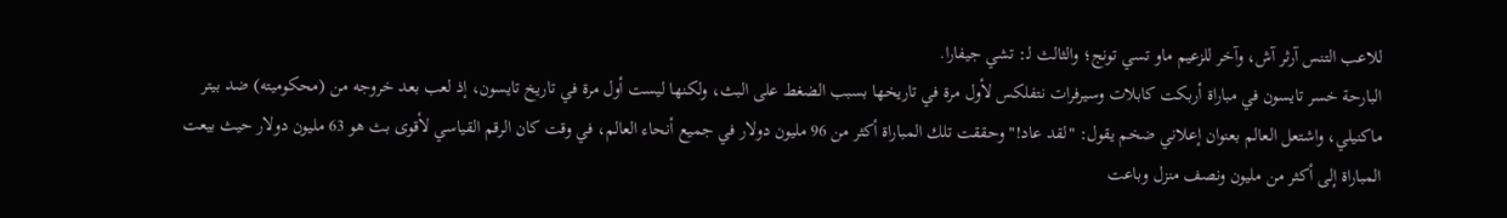للاعب التنس آرثر آش، وآخر للزعيم ماو تسي تونج؛ والثالث لـ: تشي جيفارا.
البارحة خسر تايسون في مباراة أربكت كابلات وسيرفرات نتفلكس لأول مرة في تاريخها بسبب الضغط على البث، ولكنها ليست أول مرة في تاريخ تايسون، إذ لعب بعد خروجه من (محكوميته) ضد بيتر ماكنيلي، واشتعل العالم بعنوان إعلاني ضخم يقول: "لقد عاد!" وحققت تلك المباراة أكثر من 96 مليون دولار في جميع أنحاء العالم، في وقت كان الرقم القياسي لأقوى بث هو 63 مليون دولار حيث بيعت المباراة إلى أكثر من مليون ونصف منزل وباعت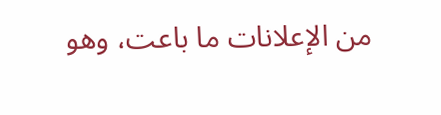من الإعلانات ما باعت، وهو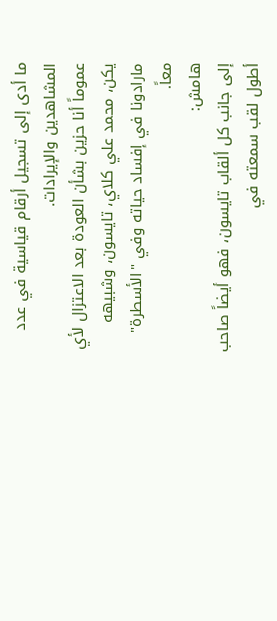ما أدى إلى تسجيل أرقام قياسية في عدد المشاهدين والإيرادات.
عموماً أنا حزين بشأن العودة بعد الاعتزال لأي يكن، محمد علي كلاي، تايسون، وشبيهه مارادونا في إفساد حياته وفي "الأسطرة" معاً.
هامش:
إلى جانب كل ألقاب تايسون، فهو أيضاً صاحب أطول لقب سمعته في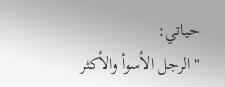حياتي:
"الرجل الأسوأ والأكثر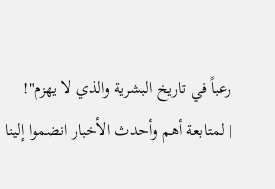رعباً في تاريخ البشرية والذي لا يهزم"!
| لمتابعة أهم وأحدث الأخبار انضموا إلينا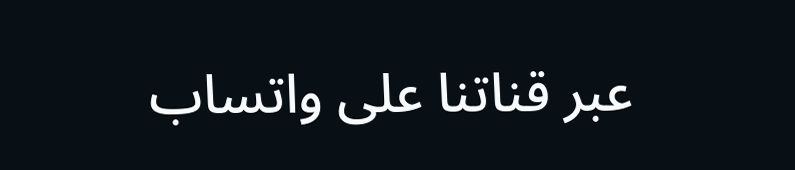عبر قناتنا على واتساب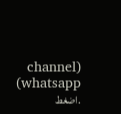(channel whatsapp) .اضغط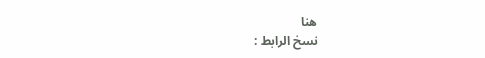هنا
نسخ الرابط :